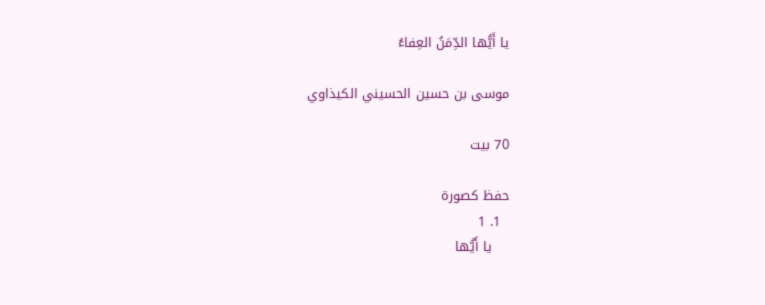يا أَيُّها الدِّمَنُ العِفاءُ

موسى بن حسين الحسيني الكيذاوي

70 بيت

حفظ كصورة
  1. 1
    يا أَيُّها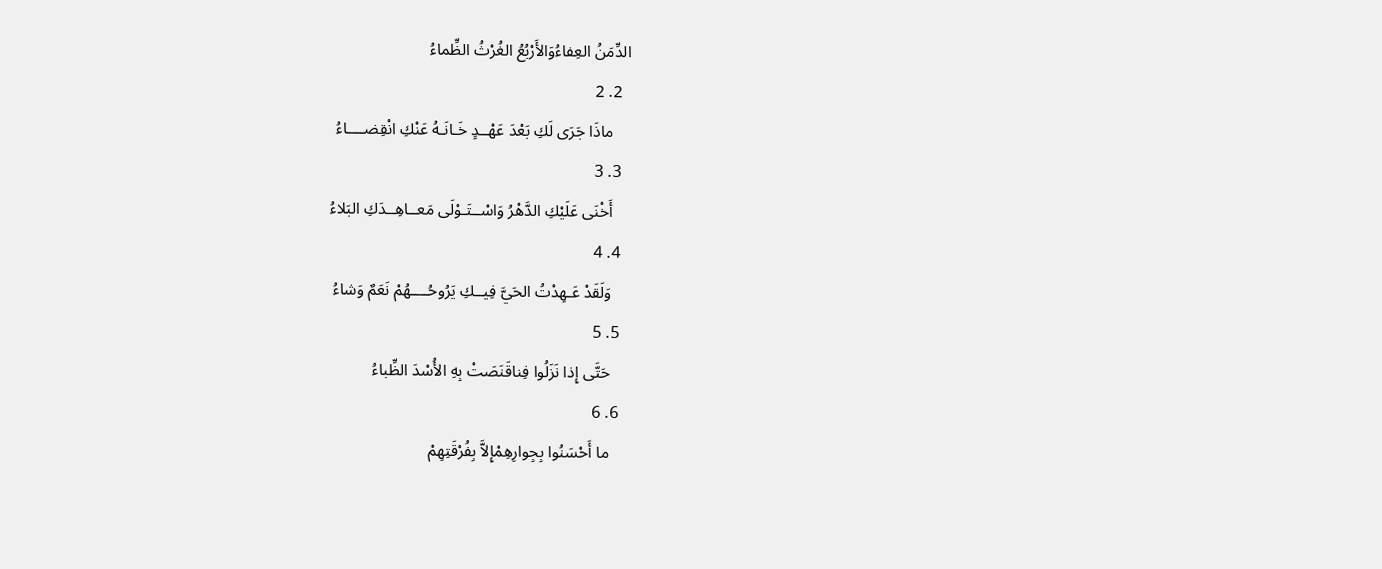الدِّمَنُ العِفاءُوَالأَرْبُعُ الغُرْثُ الظِّماءُ
  2. 2
    ماذَا جَرَى لَكِ بَعْدَ عَهْــدٍ خَـانَـهُ عَنْكِ انْقِضــــاءُ
  3. 3
    أَخْنَى عَلَيْكِ الدَّهْرُ وَاسْــتَـوْلَى مَعــاهِــدَكِ البَلاءُ
  4. 4
    وَلَقَدْ عَـهِدْتُ الحَيَّ فِيــكِ يَرُوحُــــهُمْ نَعَمٌ وَشاءُ
  5. 5
    حَتَّى إِذا نَزَلُوا فِناقَنَصَتْ بِهِ الأُسْدَ الظِّباءُ
  6. 6
    ما أَحْسَنُوا بِجِوارِهِمْإِلاَّ بِفُرْقَتِهِمْ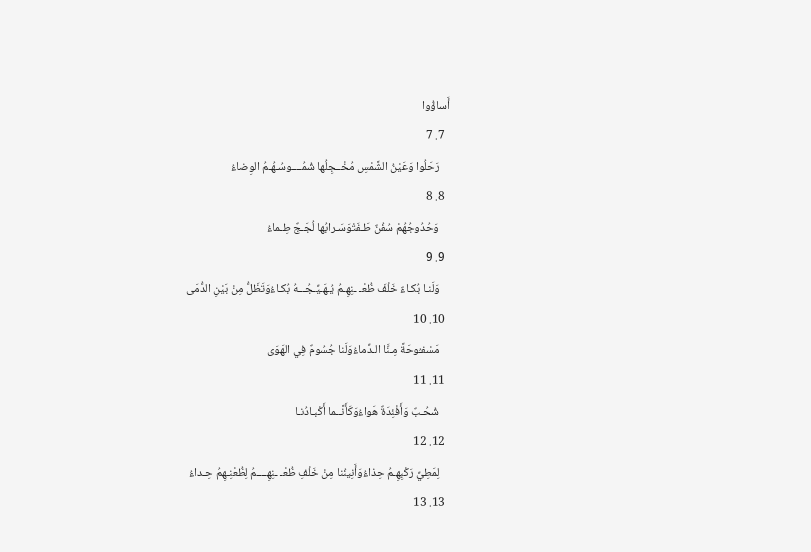أَساؤُوا
  7. 7
    رَحَلُوا وَعَيْنُ الشَّمْسِ مُخْــجِلُها شُمُــــوسُـهُـمُ الوِضاءُ
  8. 8
    وَحُدُوجُهُمْ سُفُنٌ طَـفَتْوَسَـرابُها لُجَـجٌ طِـماءُ
  9. 9
    وَلَنـا بُكـاءٌ خَلْفَ ظُعْـ ـنِهِـمُ يُـهَـيِّـجُـــهُ بُكـاءُوَتَظَلُّ مِنْ بَيْنِ الدُّمَى
  10. 10
    مَسْفـُوحَةً مِـنَّا الـدِّماءُوَلَنا جُسُومٌ فِي الهَوَى
  11. 11
    شُحُـبٌ وَأَفْئِدَةٌ هَواءُوَكَأَنَّــما أَكْبـادُنـا
  12. 12
    لِمَطِيِّ رَكْبِهِـمُ حِذاءُوَأَنِينُنا مِنْ خَلْفِ ظُعْـ ـنِهِــــمُ لِظُعْنِـهِمُ حِـداءُ
  13. 13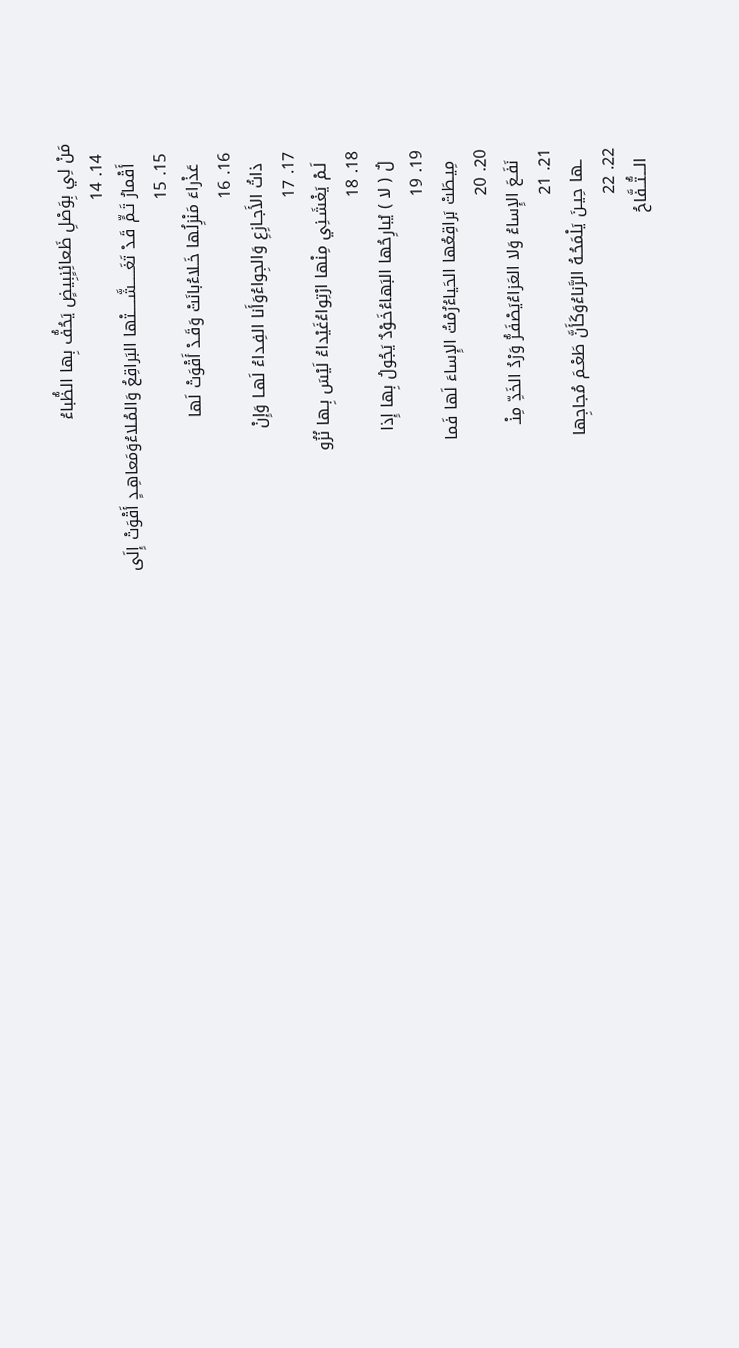مَنْ لِي بِوَصْلِ ظَعائِنٍبِيضٍ يَحُفُّ بِها الظُّباءُ
  14. 14
    أَقْمارُ تَـمٍّ قَـدْ تَغَـــــشَّـــــتْها البَراقِعُ وَالمُـلاءُوَمَعاهِـدٍ أَقْوَتْ إِلَى
  15. 15
    عَذْراءَ مَنْزِلُها خَـلاءُبانَتْ وَقَـدْ أَقْوَتْ لَها
  16. 16
    ذاتُ الأَجـازِعِ وَالجِواءُوَأَنا الفِـداءُ لَهـا وَإِنْ
  17. 17
    لَـمْ يَغْشَـنِي مِنْها ارْتِواءُغَيْداءُ لَيْسَ بِـها نُزُو
  18. 18
    لٌ ( لا ) يُبارِحُها البَهاءُخَـوْدٌ يَجُولُ بِها إِذا
  19. 19
    مِيـطَتْ بَراقِعُها الحَياءُرُمْتُ الإِساءَ لَها فَما
  20. 20
    نَفَـعَ الإِساءُ وَلا العَزاءُيَصْفَـرُّ وَرْدُ الخَدِّ مِنْـ
  21. 21
    ـها حِيـنَ يَلْمَحُـهُ الرَّناءُوَكَأَنَّ طَعْـمَ مُجاجِها
  22. 22
    الـــتُّــفَّاحُ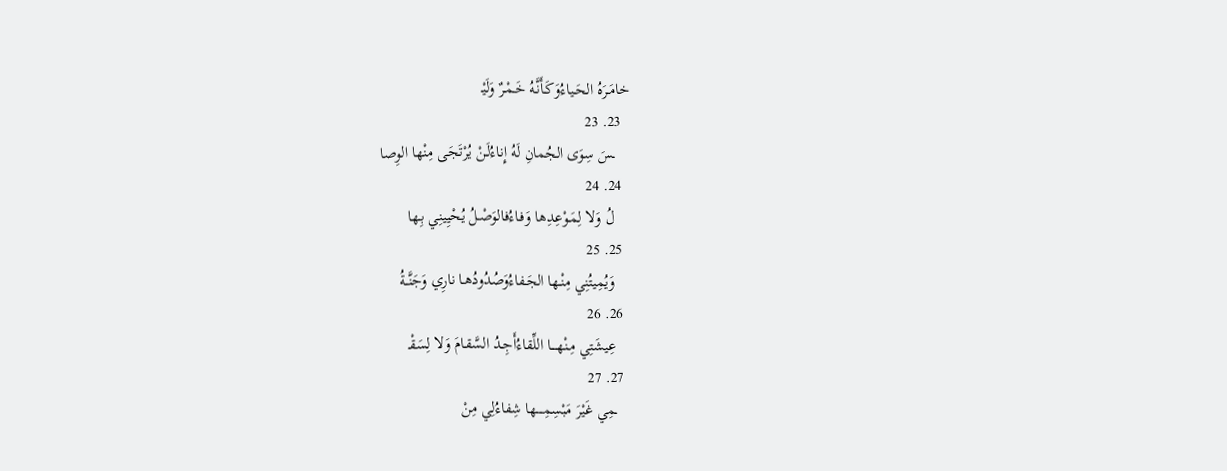خامَـرَهُ الحَـياءُوَكَـأَنَّـهُ خَـمْـرٌ وَلَيْـ
  23. 23
    ـسَ سِوَى الجُمانِ لَهُ إِناءُلَـنْ يُرْتَجَى مِنْها الوِصا
  24. 24
    لُ وَلا لِمَـوْعِدِها وَفـاءُفالوَصْـلُ يُحْيِينِي بِـها
  25. 25
    وَيُمِيتُنِي مِنْـها الجَـفاءُوَصُدُودُهـا نارِي وَجَنَّــةُ
  26. 26
    عِيشَتِي مِـنْهــــا اللِّقاءُأَجِـدُ السَّقـامَ وَلا لِسَقْـ
  27. 27
    ـمِي غَيْرَ مَبْسِمِـــــها شِفاءُلِي مِنْ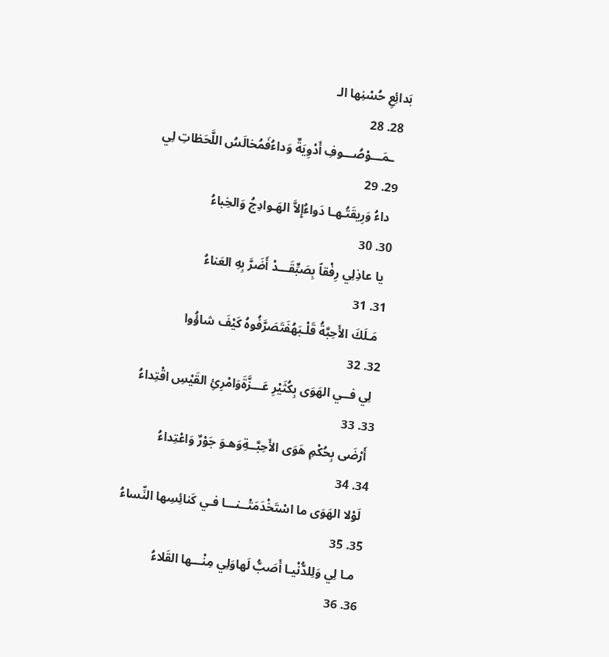بَدائِعِ حُسْنِها الـ
  28. 28
    ـمَـــوْصُـــوفِ أَدْوِيَةٌ وَداءُفَمُخالَسُ اللَّحَظاتِ لِي
  29. 29
    داءُ وَرِيقَتُـهـا دَواءُإِلاَّ الهَـوادِجُ وَالخِباءُ
  30. 30
    يا عاذِلِي رِفْقاً بِصَبٍّقَـــدْ أَضَرَّ بِهِ العَناءُ
  31. 31
    مَـلَكَ الأَحِبَّةُ قَلْـبَهُفَتَصَرَّفُوهُ كَيْفَ شاؤُوا
  32. 32
    لِي فــي الهَوَى بِكُثَيْرِ عَـــزَّةَوَامْرِئِ القَيْسِ اقْتِداءُ
  33. 33
    أَرْضَى بِحُكْمِ هَوَى الأَحِبَّــةِوَهـوَ جَوْرٌ وَاعْتِداءُ
  34. 34
    لَوْلا الهَوَى ما اسْتَخْدَمَتْــنـــا فـي كَنائِسِها النِّساءُ
  35. 35
    مـا لِي وَلِلدُّنْيـا أَصَبُّ لَهاوَلِي مِنْـــها القَلاءُ
  36. 36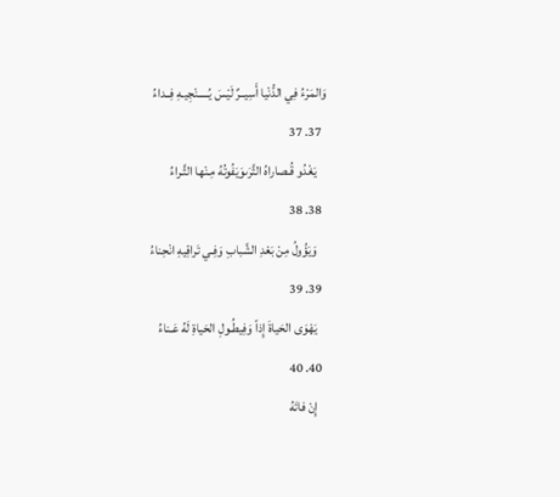وَالمَرْءُ فِي الدُّنْيا أَسِيــرٌ لَيْسَ يُـــــنْجِيـهِ فِــداءُ
  37. 37
    يَغْدُو قُـصاراهُ الثَّرَىوَيَفُوتُهُ مِـنْها الثَّـراءُ
  38. 38
    وَيَؤُولُ مِنْ بَعْدِ الشَّبابِ وَفِـي تَراقِيهِ انْحِناءُ
  39. 39
    يَهْوَى الحَياةَ إِذاً وَفِيطُـولِ الحَياةِ لَهُ عَـناءُ
  40. 40
    إِنْ فاتَهُ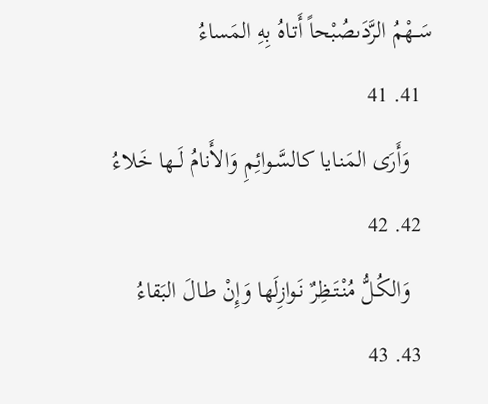سَــهْمُ الرَّدَىصُبْحاً أَتـاهُ بِهِ المَساءُ
  41. 41
    وَأَرَى المَنـايا كالسَّـوائِمِ وَالأَنامُ لَــها خَلاءُ
  42. 42
    وَالكُـلُّ مُنْتَـظِرٌ نَـوازِلَها وَإِنْ طـالَ البَقاءُ
  43. 43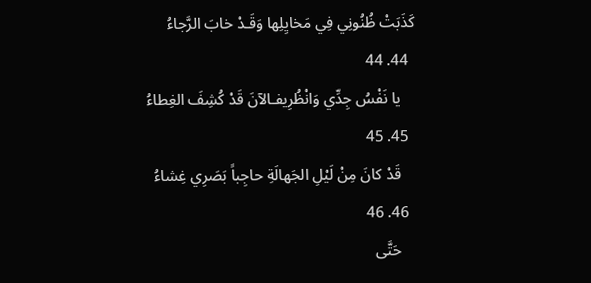كَذَبَتْ ظُنُونِي فِي مَخايِلِها وَقَـدْ خابَ الرَّجاءُ
  44. 44
    يا نَفْسُ جِدِّي وَانْظُرِيفـالآنَ قَدْ كُشِفَ الغِطاءُ
  45. 45
    قَدْ كانَ مِنْ لَيْلِ الجَهالَةِ حاجِباً بَصَرِي غِشاءُ
  46. 46
    حَتَّى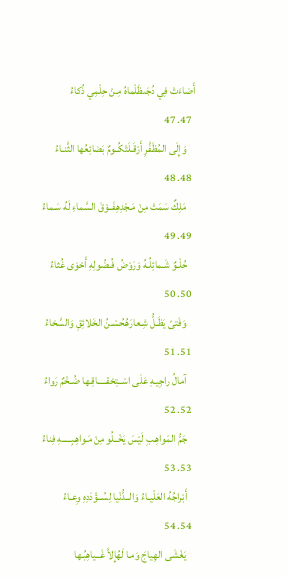أَضاءَتْ فِي دُجَىظَلْماهُ مِـنْ حِلْمِي ذُكاءُ
  47. 47
    وَإِلَى المُظَفَّرِ أَرْقَـلَتْكُــومٌ بَضائِعُها الثَّنـاءُ
  48. 48
    مَلِكٌ سَمَتْ مِنْ مَـجْدِهِفَــوْقَ السَّماءِ لَهُ سَـماءُ
  49. 49
    حُلْـوٌ شَـمائِلُـهُ وَرَوْضُ فُـضُولِهِ أَحْوَى غُثاءُ
  50. 50
    وَفَتىً يَظَـلُّ شِـعارَهُحُسْـنُ الخَلائِقِ وَالسَّخاءُ
  51. 51
    آمالُ راجِيـهِ عَلَى اسْــتِحْقـــــاقِـها ضُـخْمٌ رَواءُ
  52. 52
    جَمُّ المَواهِـبِ لَيْسَ يَخْــلُو مِنْ مَـواهِـبِـــــهِ فِناءُ
  53. 53
    أَبْراجُهُ العَلْيـاءُ وَالــدُّنْيا لِسُــؤْدَدِهِ وِعـاءُ
  54. 54
    يَغْشَى الهِياجَ وَمـا لَهُإِلاَّ غَــياهِبُـها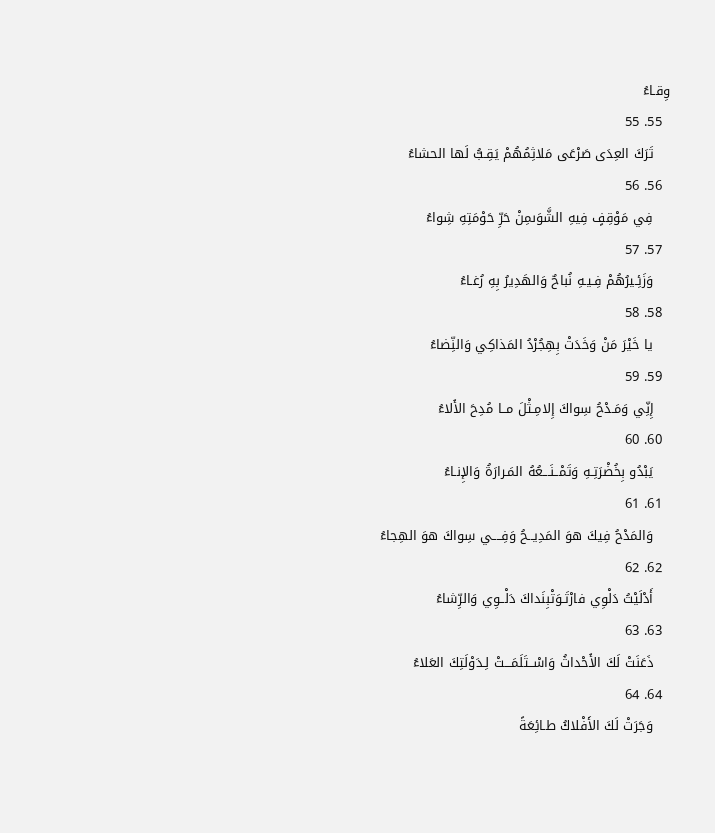وِقـاءُ
  55. 55
    تَرَكَ العِدَى صَرْعَى مَلاثِمُهُمْ يَقِـبُّ لَها الحشاءُ
  56. 56
    فِي مَوْقِفٍ فِيهِ الشَّوَىمِنْ حَرِّ حَوْمَتِهِ شِواءُ
  57. 57
    وَزَئِـيرُهُمْ فِـيـهِ نُباحٌ وَالهَدِيرُ بِهِ رُغـاءُ
  58. 58
    يا خَيْرَ مَنْ وَخَدَتْ بِهِجُرْدُ المَذاكِي وَالنِّضاءُ
  59. 59
    إِنِّي وَمَـدْحُ سِواكَ إِلامِـثْلَ مــا مُدِحَ الأَلاءُ
  60. 60
    يَبْدُو بِخُضْرَتِـهِ وَتَمْــنَـــعُهُ المَـرارَةُ وَالإِنـاءُ
  61. 61
    وَالمَدْحُ فِيكَ هوَ المَدِيــحُ وَفِــــي سِواكَ هوَ الهِجاءُ
  62. 62
    أَدْلَيْتُ دَلْوِي فارْتَـوَتْبِنَداكَ دَلْــوِي وَالرِّشاءُ
  63. 63
    ذَعَنَتْ لَكَ الأَحْداثُ وَاسْــتَلَمَـــتْ لِـدَوْلَتِكَ العَلاءُ
  64. 64
    وَجَرَتْ لَكَ الأَفْلاكُ طـائِعَةً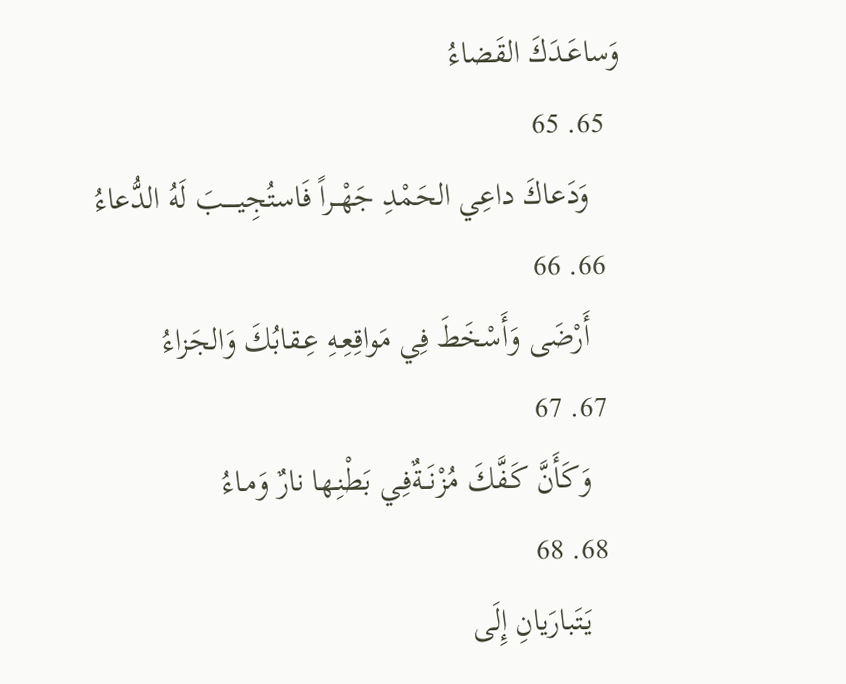وَساعَـدَكَ القَضاءُ
  65. 65
    وَدَعاكَ داعِي الحَمْدِ جَهْــراً فَاستُجِيـــــبَ لَهُ الدُّعاءُ
  66. 66
    أَرْضَى وَأَسْخَطَ فِي مَواقِعِـهِ عِـقابُكَ وَالجَزاءُ
  67. 67
    وَكَأَنَّ كَـفَّكَ مُزْنَــةٌفِـي بَطْنِـها نارٌ وَمـاءُ
  68. 68
    يَتَبارَيانِ إِلَى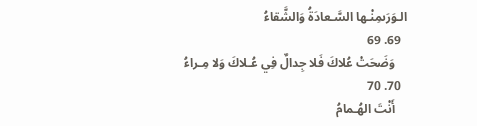الـوَرَىمِنْـها السَّـعادَةُ وَالشَّقاءُ
  69. 69
    وَضَحَتْ عُلاكَ فَلا جِدالٌ فِي عُـلاكَ وَلا مِـراءُ
  70. 70
    أَنْتَ الهُـمامُ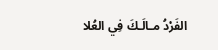الفَرْدُ مـالَـكَ فِي العُلا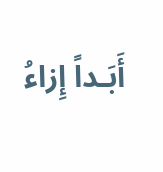أَبَـداً إِزاءُ